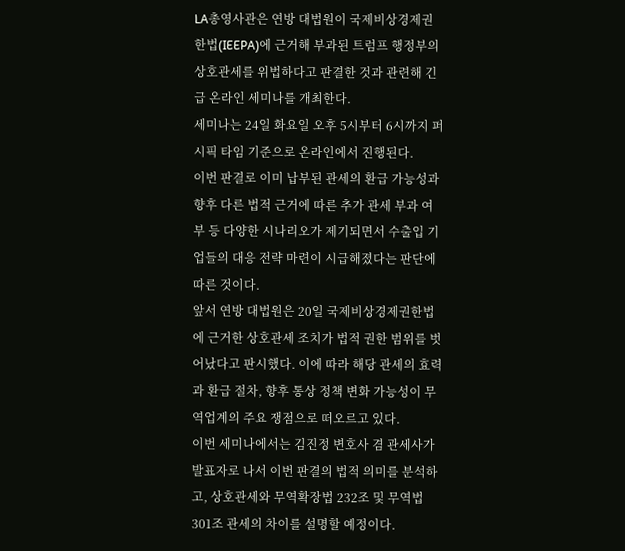LA총영사관은 연방 대법원이 국제비상경제권한법(IEEPA)에 근거해 부과된 트럼프 행정부의 상호관세를 위법하다고 판결한 것과 관련해 긴급 온라인 세미나를 개최한다.
세미나는 24일 화요일 오후 5시부터 6시까지 퍼시픽 타임 기준으로 온라인에서 진행된다.
이번 판결로 이미 납부된 관세의 환급 가능성과 향후 다른 법적 근거에 따른 추가 관세 부과 여부 등 다양한 시나리오가 제기되면서 수출입 기업들의 대응 전략 마련이 시급해졌다는 판단에 따른 것이다.
앞서 연방 대법원은 20일 국제비상경제권한법에 근거한 상호관세 조치가 법적 권한 범위를 벗어났다고 판시했다. 이에 따라 해당 관세의 효력과 환급 절차, 향후 통상 정책 변화 가능성이 무역업계의 주요 쟁점으로 떠오르고 있다.
이번 세미나에서는 김진정 변호사 겸 관세사가 발표자로 나서 이번 판결의 법적 의미를 분석하고, 상호관세와 무역확장법 232조 및 무역법 301조 관세의 차이를 설명할 예정이다.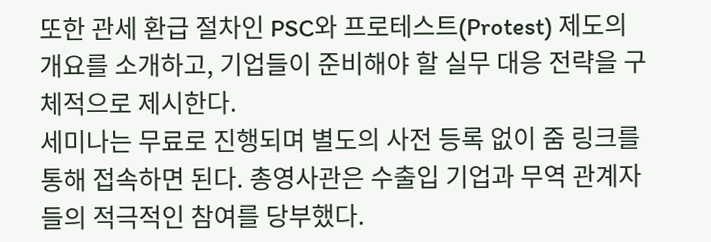또한 관세 환급 절차인 PSC와 프로테스트(Protest) 제도의 개요를 소개하고, 기업들이 준비해야 할 실무 대응 전략을 구체적으로 제시한다.
세미나는 무료로 진행되며 별도의 사전 등록 없이 줌 링크를 통해 접속하면 된다. 총영사관은 수출입 기업과 무역 관계자들의 적극적인 참여를 당부했다.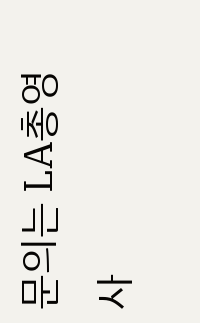문의는 LA총영사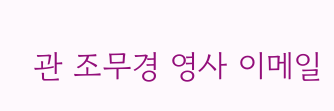관 조무경 영사 이메일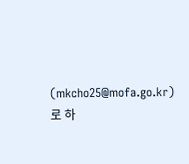(mkcho25@mofa.go.kr)로 하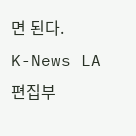면 된다.
K-News LA 편집부